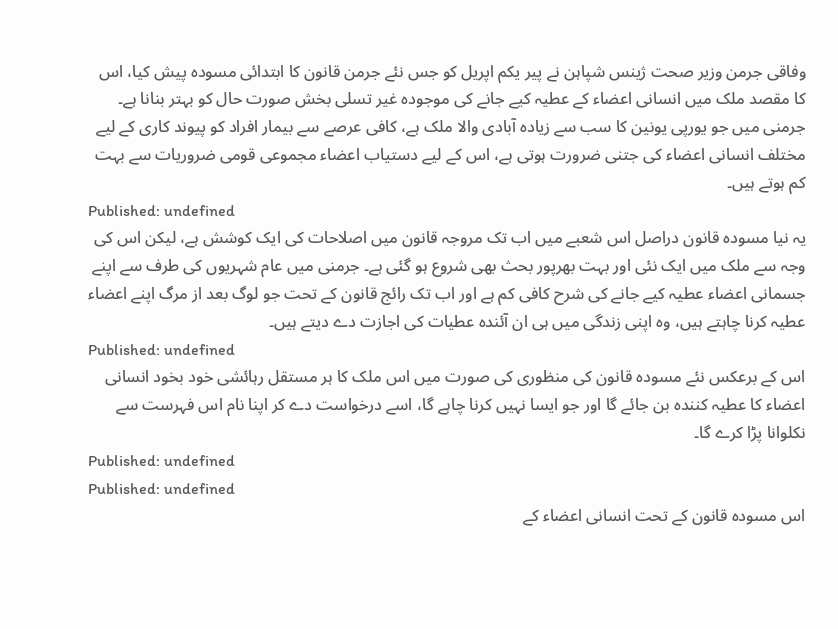وفاقی جرمن وزیر صحت ژینس شپاہن نے پیر یکم اپریل کو جس نئے جرمن قانون کا ابتدائی مسودہ پیش کیا، اس کا مقصد ملک میں انسانی اعضاء کے عطیہ کیے جانے کی موجودہ غیر تسلی بخش صورت حال کو بہتر بنانا ہے۔ جرمنی میں جو یورپی یونین کا سب سے زیادہ آبادی والا ملک ہے، کافی عرصے سے بیمار افراد کو پیوند کاری کے لیے مختلف انسانی اعضاء کی جتنی ضرورت ہوتی ہے، اس کے لیے دستیاب اعضاء مجموعی قومی ضروریات سے بہت کم ہوتے ہیں۔
Published: undefined
یہ نیا مسودہ قانون دراصل اس شعبے میں اب تک مروجہ قانون میں اصلاحات کی ایک کوشش ہے، لیکن اس کی وجہ سے ملک میں ایک نئی اور بہت بھرپور بحث بھی شروع ہو گئی ہے۔ جرمنی میں عام شہریوں کی طرف سے اپنے جسمانی اعضاء عطیہ کیے جانے کی شرح کافی کم ہے اور اب تک رائج قانون کے تحت جو لوگ بعد از مرگ اپنے اعضاء عطیہ کرنا چاہتے ہیں، وہ اپنی زندگی میں ہی ان آئندہ عطیات کی اجازت دے دیتے ہیں۔
Published: undefined
اس کے برعکس نئے مسودہ قانون کی منظوری کی صورت میں اس ملک کا ہر مستقل رہائشی خود بخود انسانی اعضاء کا عطیہ کنندہ بن جائے گا اور جو ایسا نہیں کرنا چاہے گا، اسے درخواست دے کر اپنا نام اس فہرست سے نکلوانا پڑا کرے گا۔
Published: undefined
Published: undefined
اس مسودہ قانون کے تحت انسانی اعضاء کے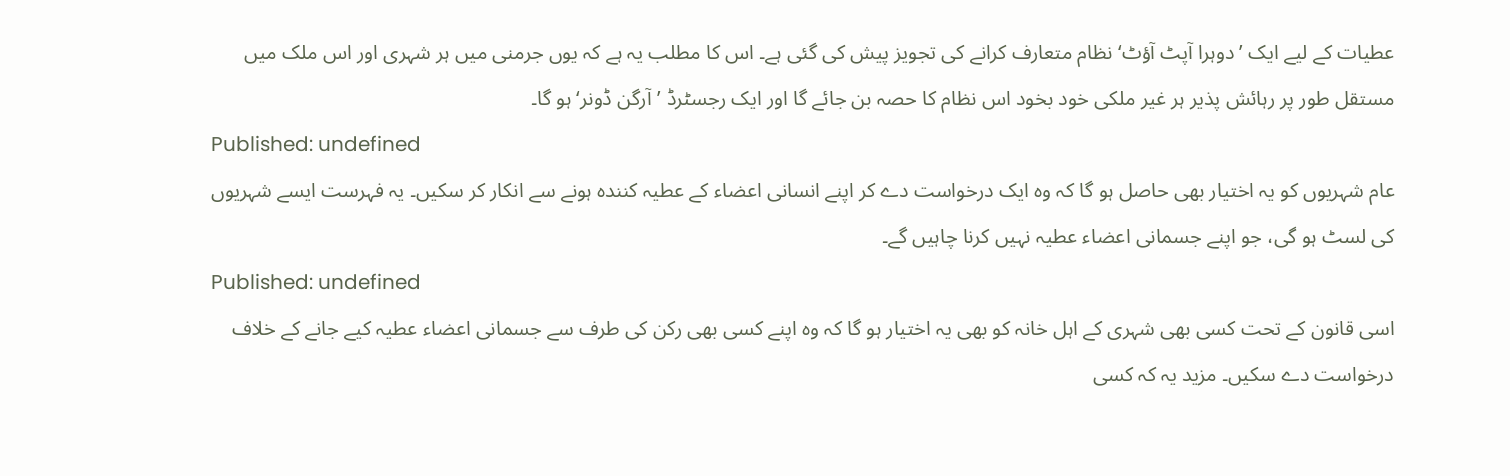عطیات کے لیے ایک ’دوہرا آپٹ آؤٹ‘ نظام متعارف کرانے کی تجویز پیش کی گئی ہے۔ اس کا مطلب یہ ہے کہ یوں جرمنی میں ہر شہری اور اس ملک میں مستقل طور پر رہائش پذیر ہر غیر ملکی خود بخود اس نظام کا حصہ بن جائے گا اور ایک رجسٹرڈ ’آرگن ڈونر‘ ہو گا۔
Published: undefined
عام شہریوں کو یہ اختیار بھی حاصل ہو گا کہ وہ ایک درخواست دے کر اپنے انسانی اعضاء کے عطیہ کنندہ ہونے سے انکار کر سکیں۔ یہ فہرست ایسے شہریوں کی لسٹ ہو گی، جو اپنے جسمانی اعضاء عطیہ نہیں کرنا چاہیں گے۔
Published: undefined
اسی قانون کے تحت کسی بھی شہری کے اہل خانہ کو بھی یہ اختیار ہو گا کہ وہ اپنے کسی بھی رکن کی طرف سے جسمانی اعضاء عطیہ کیے جانے کے خلاف درخواست دے سکیں۔ مزید یہ کہ کسی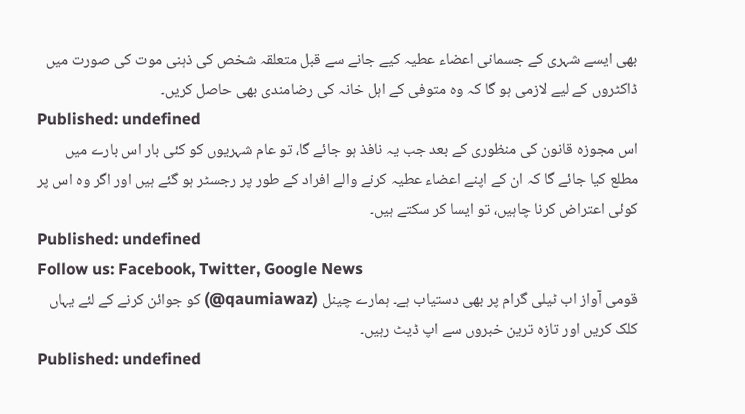بھی ایسے شہری کے جسمانی اعضاء عطیہ کیے جانے سے قبل متعلقہ شخص کی ذہنی موت کی صورت میں ڈاکٹروں کے لیے لازمی ہو گا کہ وہ متوفی کے اہل خانہ کی رضامندی بھی حاصل کریں۔
Published: undefined
اس مجوزہ قانون کی منظوری کے بعد جب یہ نافذ ہو جائے گا، تو عام شہریوں کو کئی بار اس بارے میں مطلع کیا جائے گا کہ ان کے اپنے اعضاء عطیہ کرنے والے افراد کے طور پر رجسٹر ہو گئے ہیں اور اگر وہ اس پر کوئی اعتراض کرنا چاہیں، تو ایسا کر سکتے ہیں۔
Published: undefined
Follow us: Facebook, Twitter, Google News
قومی آواز اب ٹیلی گرام پر بھی دستیاب ہے۔ ہمارے چینل (qaumiawaz@) کو جوائن کرنے کے لئے یہاں کلک کریں اور تازہ ترین خبروں سے اپ ڈیٹ رہیں۔
Published: undefined